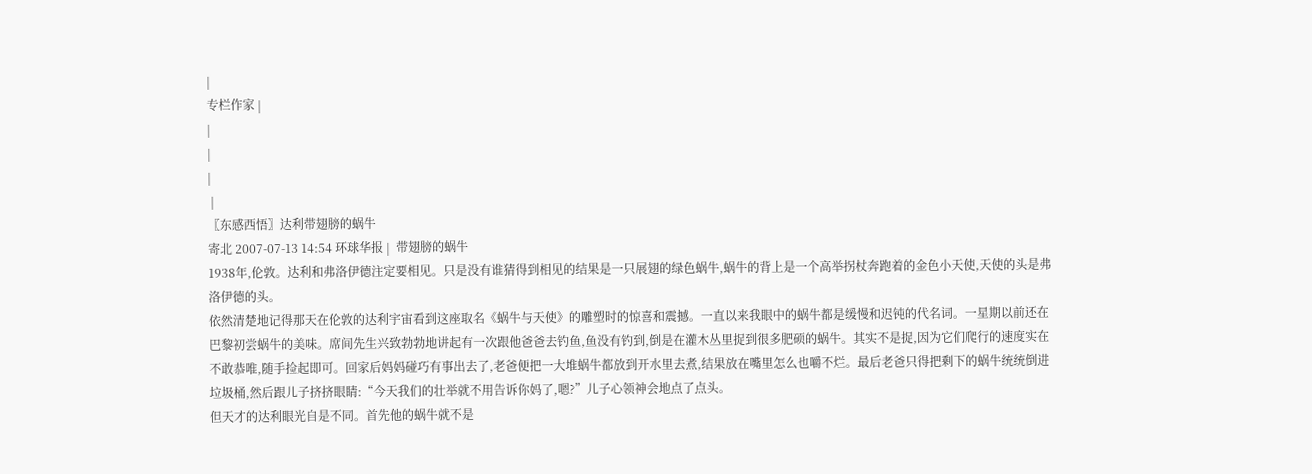|
专栏作家 |
|
|
|
 |
〖东感西悟〗达利带翅膀的蜗牛
寄北 2007-07-13 14:54 环球华报 |  带翅膀的蜗牛
1938年,伦敦。达利和弗洛伊德注定要相见。只是没有谁猜得到相见的结果是一只展翅的绿色蜗牛,蜗牛的背上是一个高举拐杖奔跑着的金色小天使,天使的头是弗洛伊德的头。
依然清楚地记得那天在伦敦的达利宇宙看到这座取名《蜗牛与天使》的雕塑时的惊喜和震撼。一直以来我眼中的蜗牛都是缓慢和迟钝的代名词。一星期以前还在巴黎初尝蜗牛的美味。席间先生兴致勃勃地讲起有一次跟他爸爸去钓鱼,鱼没有钓到,倒是在灌木丛里捉到很多肥硕的蜗牛。其实不是捉,因为它们爬行的速度实在不敢恭唯,随手捡起即可。回家后妈妈碰巧有事出去了,老爸便把一大堆蜗牛都放到开水里去煮,结果放在嘴里怎么也嚼不烂。最后老爸只得把剩下的蜗牛统统倒进垃圾桶,然后跟儿子挤挤眼睛:“今天我们的壮举就不用告诉你妈了,嗯?”儿子心领神会地点了点头。
但天才的达利眼光自是不同。首先他的蜗牛就不是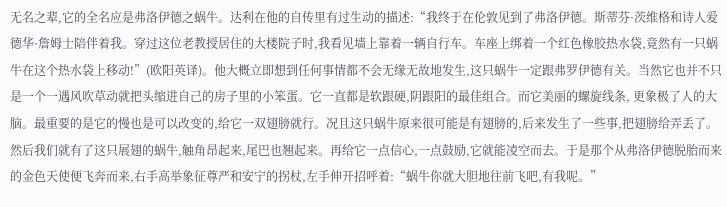无名之辈,它的全名应是弗洛伊德之蜗牛。达利在他的自传里有过生动的描述:“我终于在伦敦见到了弗洛伊德。斯蒂芬·茨维格和诗人爱德华·詹姆士陪伴着我。穿过这位老教授居住的大楼院子时,我看见墙上靠着一辆自行车。车座上绑着一个红色橡胶热水袋,竟然有一只蜗牛在这个热水袋上移动!”(欧阳英译)。他大概立即想到任何事情都不会无缘无故地发生,这只蜗牛一定跟弗罗伊德有关。当然它也并不只是一个一遇风吹草动就把头缩进自己的房子里的小笨蛋。它一直都是软跟硬,阴跟阳的最佳组合。而它美丽的螺旋线条, 更象极了人的大脑。最重要的是它的慢也是可以改变的,给它一双翅膀就行。况且这只蜗牛原来很可能是有翅膀的,后来发生了一些事,把翅膀给弄丢了。
然后我们就有了这只展翅的蜗牛,触角昂起来,尾巴也翘起来。再给它一点信心,一点鼓励,它就能凌空而去。于是那个从弗洛伊德脱胎而来的金色天使便飞奔而来,右手高举象征尊严和安宁的拐杖,左手伸开招呼着:“蜗牛你就大胆地往前飞吧,有我呢。”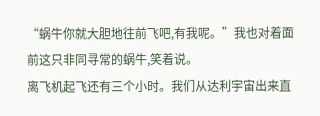“蜗牛你就大胆地往前飞吧,有我呢。”我也对着面前这只非同寻常的蜗牛,笑着说。
离飞机起飞还有三个小时。我们从达利宇宙出来直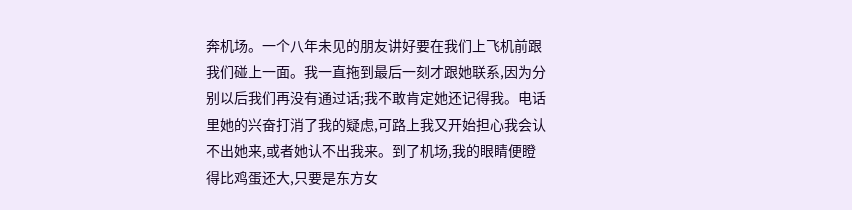奔机场。一个八年未见的朋友讲好要在我们上飞机前跟我们碰上一面。我一直拖到最后一刻才跟她联系,因为分别以后我们再没有通过话;我不敢肯定她还记得我。电话里她的兴奋打消了我的疑虑,可路上我又开始担心我会认不出她来,或者她认不出我来。到了机场,我的眼睛便瞪得比鸡蛋还大,只要是东方女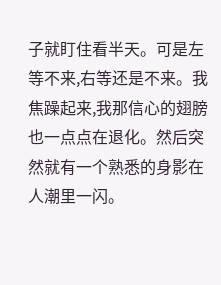子就盯住看半天。可是左等不来,右等还是不来。我焦躁起来,我那信心的翅膀也一点点在退化。然后突然就有一个熟悉的身影在人潮里一闪。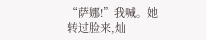“萨娜!”我喊。她转过脸来,灿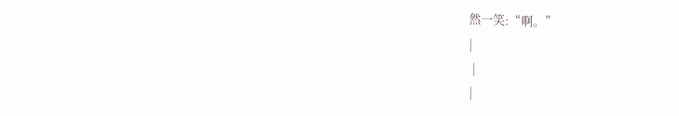然一笑:“啊。”
|
 |
|